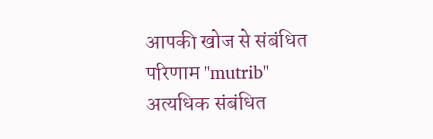आपकी खोज से संबंधित
परिणाम "mutrib"
अत्यधिक संबंधित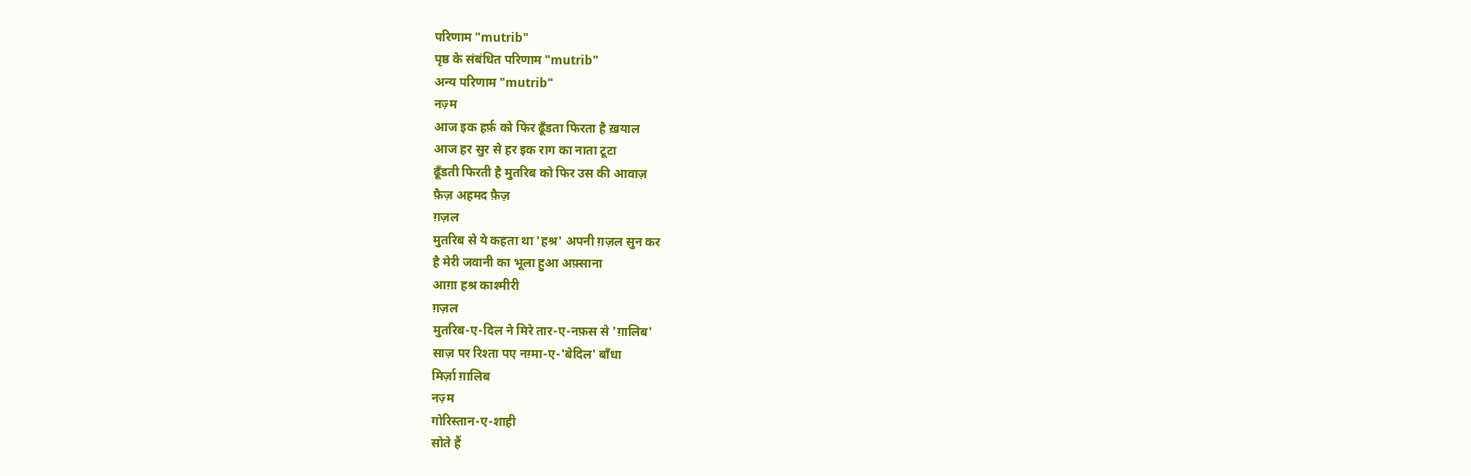परिणाम "mutrib"
पृष्ठ के संबंधित परिणाम "mutrib"
अन्य परिणाम "mutrib"
नज़्म
आज इक हर्फ़ को फिर ढूँडता फिरता है ख़याल
आज हर सुर से हर इक राग का नाता टूटा
ढूँडती फिरती है मुतरिब को फिर उस की आवाज़
फ़ैज़ अहमद फ़ैज़
ग़ज़ल
मुतरिब से ये कहता था 'हश्र' अपनी ग़ज़ल सुन कर
है मेरी जवानी का भूला हुआ अफ़्साना
आग़ा हश्र काश्मीरी
ग़ज़ल
मुतरिब-ए-दिल ने मिरे तार-ए-नफ़स से 'ग़ालिब'
साज़ पर रिश्ता पए नग़्मा-ए-'बेदिल' बाँधा
मिर्ज़ा ग़ालिब
नज़्म
गोरिस्तान-ए-शाही
सोते हैं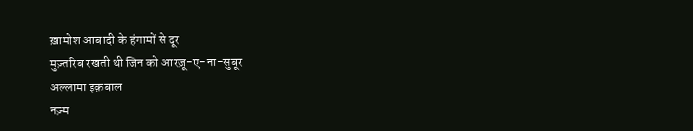ख़ामोश आबादी के हंगामों से दूर
मुज़्तरिब रखती थी जिन को आरज़ू-ए-ना-सुबूर
अल्लामा इक़बाल
नज़्म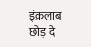इंक़लाब
छोड़ दे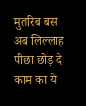मुतरिब बस अब लिल्लाह पीछा छोड़ दे
काम का ये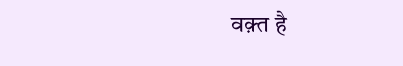वक़्त है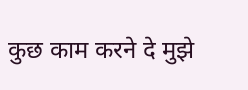कुछ काम करने दे मुझे